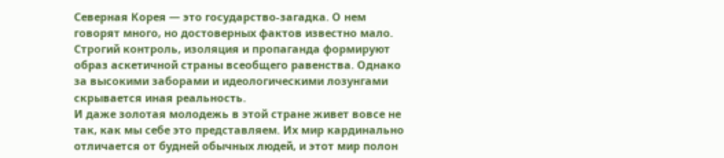Северная Корея — это государство-загадка. О нем говорят много, но достоверных фактов известно мало. Строгий контроль, изоляция и пропаганда формируют образ аскетичной страны всеобщего равенства. Однако за высокими заборами и идеологическими лозунгами скрывается иная реальность.
И даже золотая молодежь в этой стране живет вовсе не так, как мы себе это представляем. Их мир кардинально отличается от будней обычных людей, и этот мир полон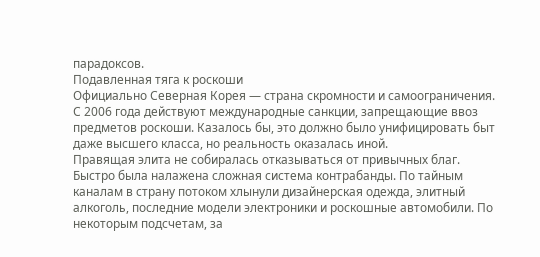парадоксов.
Подавленная тяга к роскоши
Официально Северная Корея — страна скромности и самоограничения. С 2006 года действуют международные санкции, запрещающие ввоз предметов роскоши. Казалось бы, это должно было унифицировать быт даже высшего класса, но реальность оказалась иной.
Правящая элита не собиралась отказываться от привычных благ. Быстро была налажена сложная система контрабанды. По тайным каналам в страну потоком хлынули дизайнерская одежда, элитный алкоголь, последние модели электроники и роскошные автомобили. По некоторым подсчетам, за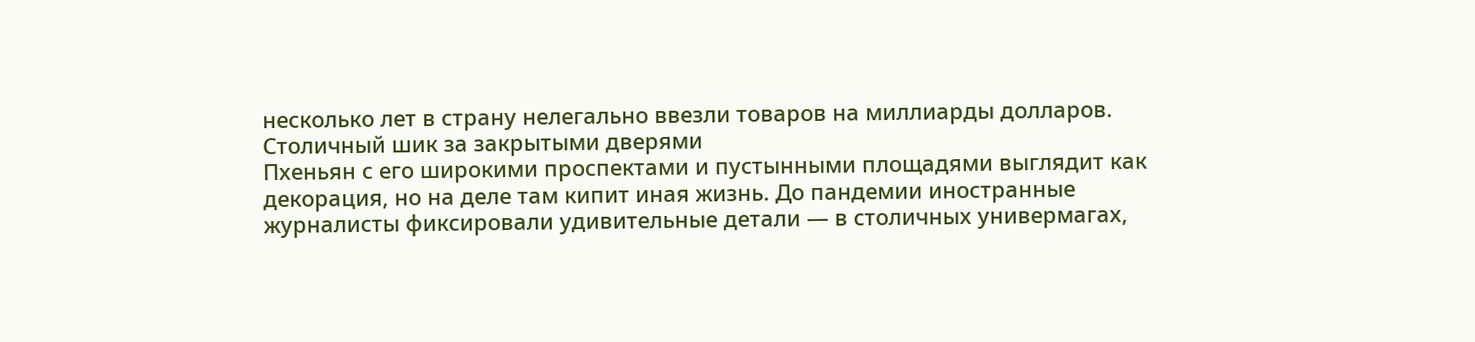несколько лет в страну нелегально ввезли товаров на миллиарды долларов.
Столичный шик за закрытыми дверями
Пхеньян с его широкими проспектами и пустынными площадями выглядит как декорация, но на деле там кипит иная жизнь. До пандемии иностранные журналисты фиксировали удивительные детали — в столичных универмагах,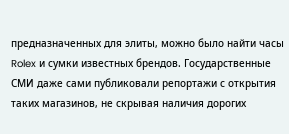предназначенных для элиты, можно было найти часы Rolex и сумки известных брендов. Государственные СМИ даже сами публиковали репортажи с открытия таких магазинов, не скрывая наличия дорогих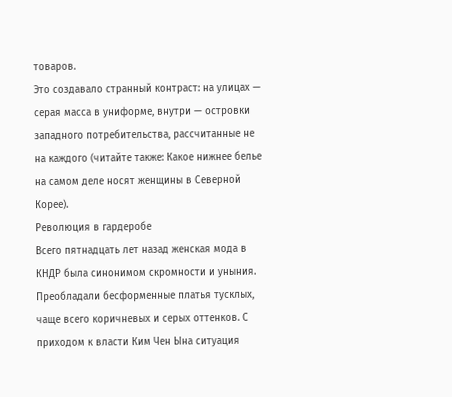товаров.
Это создавало странный контраст: на улицах — серая масса в униформе, внутри — островки западного потребительства, рассчитанные не на каждого (читайте также: Какое нижнее белье на самом деле носят женщины в Северной Корее).
Революция в гардеробе
Всего пятнадцать лет назад женская мода в КНДР была синонимом скромности и уныния. Преобладали бесформенные платья тусклых, чаще всего коричневых и серых оттенков. С приходом к власти Ким Чен Ына ситуация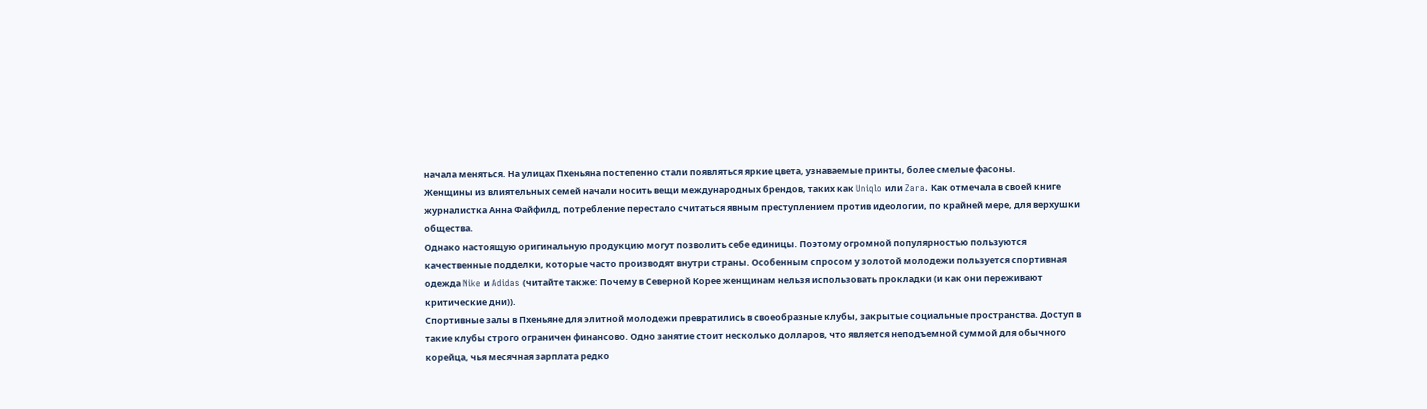начала меняться. На улицах Пхеньяна постепенно стали появляться яркие цвета, узнаваемые принты, более смелые фасоны.
Женщины из влиятельных семей начали носить вещи международных брендов, таких как Uniqlo или Zara. Как отмечала в своей книге журналистка Анна Файфилд, потребление перестало считаться явным преступлением против идеологии, по крайней мере, для верхушки общества.
Однако настоящую оригинальную продукцию могут позволить себе единицы. Поэтому огромной популярностью пользуются качественные подделки, которые часто производят внутри страны. Особенным спросом у золотой молодежи пользуется спортивная одежда Nike и Adidas (читайте также: Почему в Северной Корее женщинам нельзя использовать прокладки (и как они переживают критические дни)).
Спортивные залы в Пхеньяне для элитной молодежи превратились в своеобразные клубы, закрытые социальные пространства. Доступ в такие клубы строго ограничен финансово. Одно занятие стоит несколько долларов, что является неподъемной суммой для обычного корейца, чья месячная зарплата редко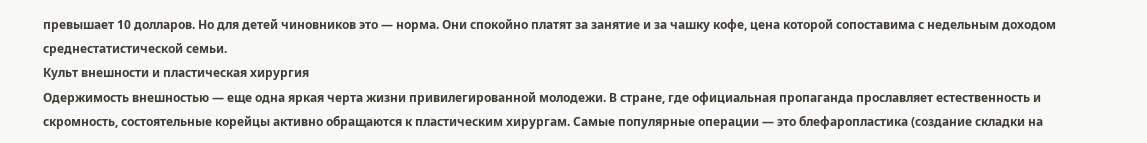превышает 10 долларов. Но для детей чиновников это — норма. Они спокойно платят за занятие и за чашку кофе, цена которой сопоставима с недельным доходом среднестатистической семьи.
Культ внешности и пластическая хирургия
Одержимость внешностью — еще одна яркая черта жизни привилегированной молодежи. В стране, где официальная пропаганда прославляет естественность и скромность, состоятельные корейцы активно обращаются к пластическим хирургам. Самые популярные операции — это блефаропластика (создание складки на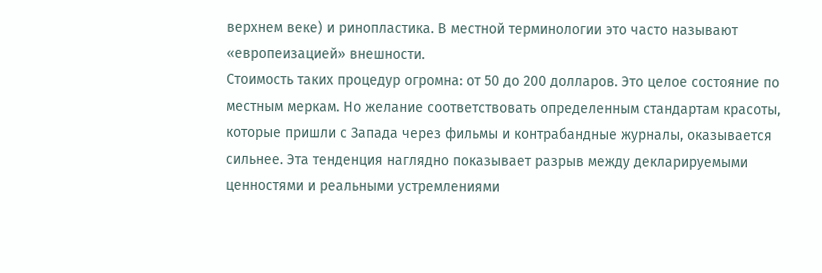верхнем веке) и ринопластика. В местной терминологии это часто называют «европеизацией» внешности.
Стоимость таких процедур огромна: от 50 до 200 долларов. Это целое состояние по местным меркам. Но желание соответствовать определенным стандартам красоты, которые пришли с Запада через фильмы и контрабандные журналы, оказывается сильнее. Эта тенденция наглядно показывает разрыв между декларируемыми ценностями и реальными устремлениями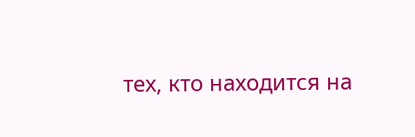тех, кто находится на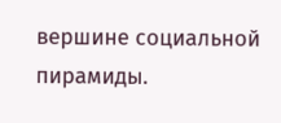вершине социальной пирамиды.